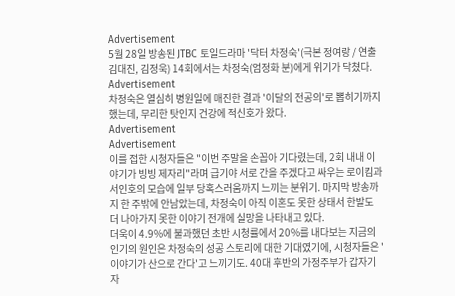Advertisement
5월 28일 방송된 JTBC 토일드라마 '닥터 차정숙'(극본 정여랑 / 연출 김대진, 김정욱) 14회에서는 차정숙(엄정화 분)에게 위기가 닥쳤다.
Advertisement
차정숙은 열심히 병원일에 매진한 결과 '이달의 전공의'로 뽑히기까지 했는데, 무리한 탓인지 건강에 적신호가 왔다.
Advertisement
Advertisement
이를 접한 시청자들은 "이번 주말을 손꼽아 기다렸는데, 2회 내내 이야기가 빙빙 제자리"라며 급기야 서로 간을 주겠다고 싸우는 로이킴과 서인호의 모습에 일부 당혹스러움까지 느끼는 분위기. 마지막 방송까지 한 주밖에 안남았는데, 차정숙이 아직 이혼도 못한 상태서 한발도 더 나아가지 못한 이야기 전개에 실망을 나타내고 있다.
더욱이 4.9%에 불과했던 초반 시청률에서 20%를 내다보는 지금의 인기의 원인은 차정숙의 성공 스토리에 대한 기대였기에, 시청자들은 '이야기가 산으로 간다'고 느끼기도. 40대 후반의 가정주부가 갑자기 자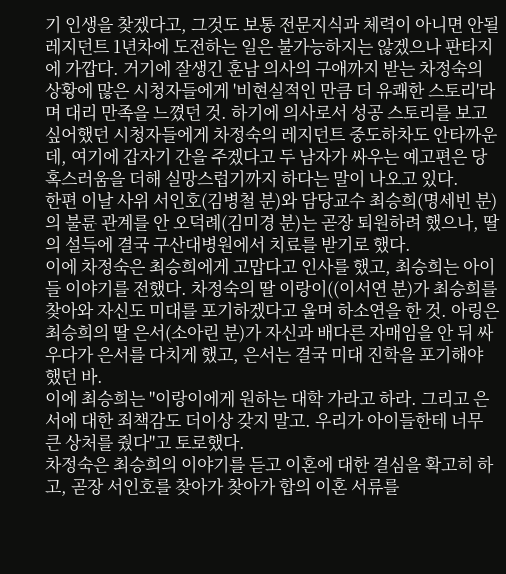기 인생을 찾겠다고, 그것도 보통 전문지식과 체력이 아니면 안될 레지던트 1년차에 도전하는 일은 불가능하지는 않겠으나 판타지에 가깝다. 거기에 잘생긴 훈남 의사의 구애까지 받는 차정숙의 상황에 많은 시청자들에게 '비현실적인 만큼 더 유쾌한 스토리'라며 대리 만족을 느꼈던 것. 하기에 의사로서 성공 스토리를 보고 싶어했던 시청자들에게 차정숙의 레지던트 중도하차도 안타까운데, 여기에 갑자기 간을 주겠다고 두 남자가 싸우는 예고편은 당혹스러움을 더해 실망스럽기까지 하다는 말이 나오고 있다.
한편 이날 사위 서인호(김병철 분)와 담당교수 최승희(명세빈 분)의 불륜 관계를 안 오덕례(김미경 분)는 곧장 퇴원하려 했으나, 딸의 설득에 결국 구산대병원에서 치료를 받기로 했다.
이에 차정숙은 최승희에게 고맙다고 인사를 했고, 최승희는 아이들 이야기를 전했다. 차정숙의 딸 이랑이((이서연 분)가 최승희를 찾아와 자신도 미대를 포기하겠다고 울며 하소연을 한 것. 아링은 최승희의 딸 은서(소아린 분)가 자신과 배다른 자매임을 안 뒤 싸우다가 은서를 다치게 했고, 은서는 결국 미대 진학을 포기해야 했던 바.
이에 최승희는 "이랑이에게 원하는 대학 가라고 하라. 그리고 은서에 대한 죄책감도 더이상 갖지 말고. 우리가 아이들한테 너무 큰 상처를 줬다"고 토로했다.
차정숙은 최승희의 이야기를 듣고 이혼에 대한 결심을 확고히 하고, 곧장 서인호를 찾아가 찾아가 합의 이혼 서류를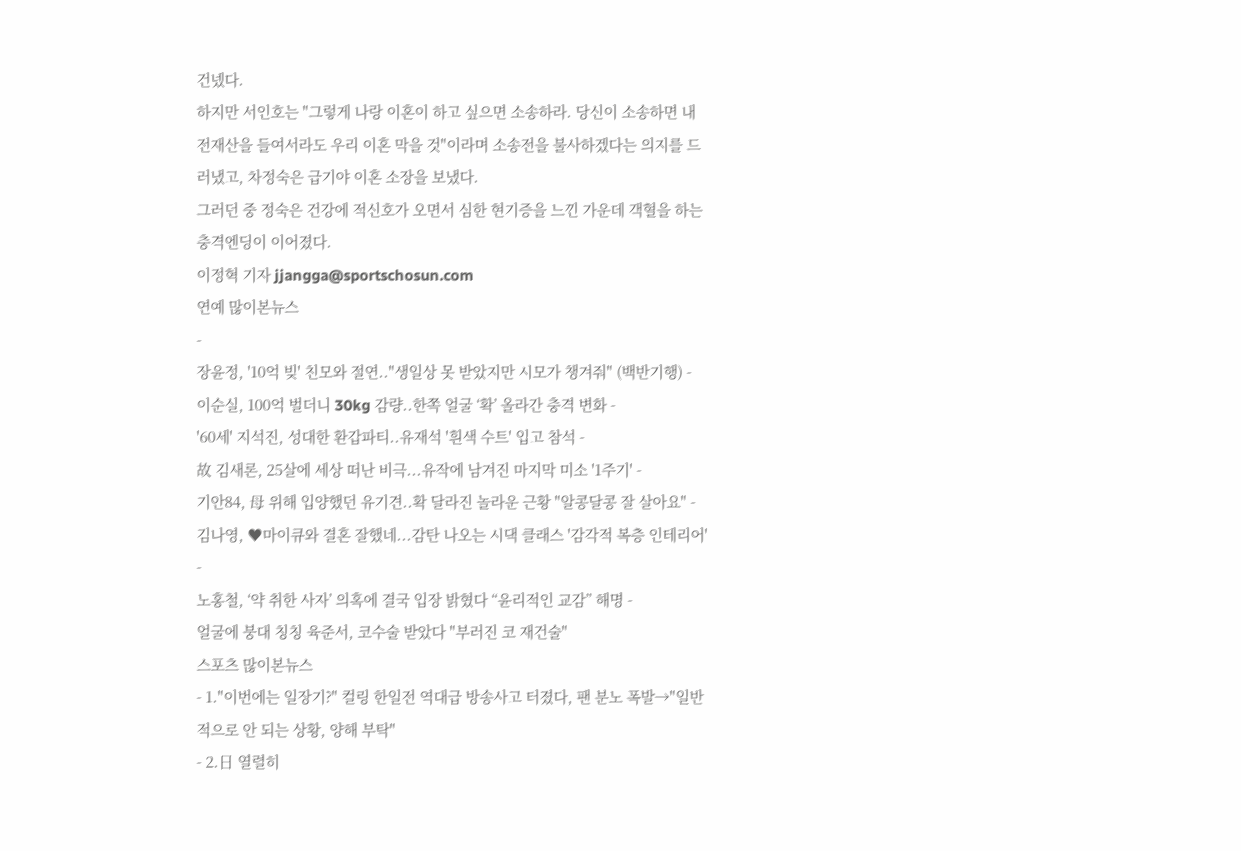건넸다.
하지만 서인호는 "그렇게 나랑 이혼이 하고 싶으면 소송하라. 당신이 소송하면 내 전재산을 들여서라도 우리 이혼 막을 것"이라며 소송전을 불사하겠다는 의지를 드러냈고, 차정숙은 급기야 이혼 소장을 보냈다.
그러던 중 정숙은 건강에 적신호가 오면서 심한 현기증을 느낀 가운데 객혈을 하는 충격엔딩이 이어졌다.
이정혁 기자 jjangga@sportschosun.com
연예 많이본뉴스
-
장윤정, '10억 빚' 친모와 절연.."생일상 못 받았지만 시모가 챙겨줘" (백반기행) -
이순실, 100억 벌더니 30kg 감량..한쪽 얼굴 ‘확’ 올라간 충격 변화 -
'60세' 지석진, 성대한 환갑파티..유재석 '흰색 수트' 입고 참석 -
故 김새론, 25살에 세상 떠난 비극...유작에 남겨진 마지막 미소 '1주기' -
기안84, 母 위해 입양했던 유기견..확 달라진 놀라운 근황 "알콩달콩 잘 살아요" -
김나영, ♥마이큐와 결혼 잘했네...감탄 나오는 시댁 클래스 '감각적 복층 인테리어' -
노홍철, ‘약 취한 사자’ 의혹에 결국 입장 밝혔다 “윤리적인 교감” 해명 -
얼굴에 붕대 칭칭 육준서, 코수술 받았다 "부러진 코 재건술"
스포츠 많이본뉴스
- 1."이번에는 일장기?" 컬링 한일전 역대급 방송사고 터졌다, 팬 분노 폭발→"일반적으로 안 되는 상황, 양해 부탁"
- 2.日 열렬히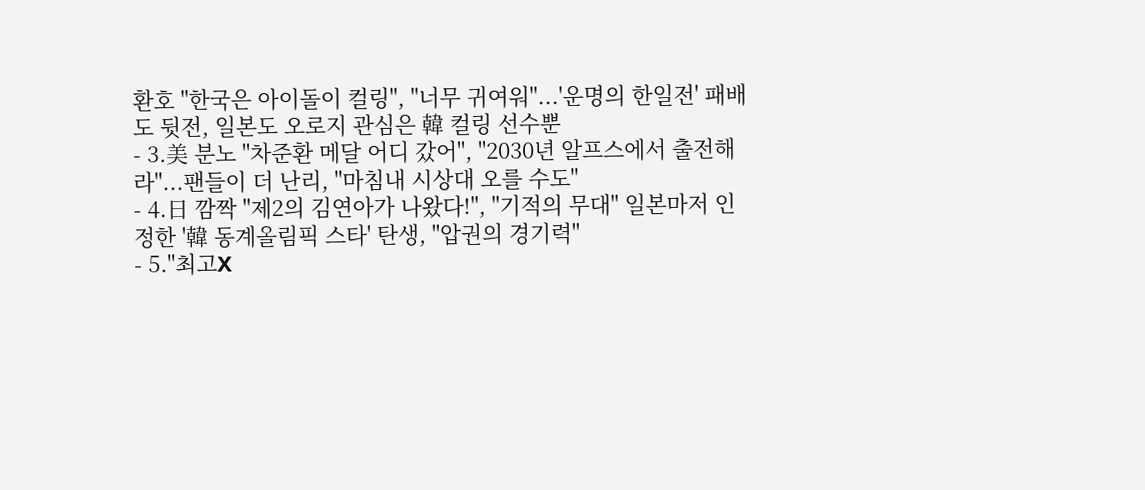환호 "한국은 아이돌이 컬링", "너무 귀여워"...'운명의 한일전' 패배도 뒷전, 일본도 오로지 관심은 韓 컬링 선수뿐
- 3.美 분노 "차준환 메달 어디 갔어", "2030년 알프스에서 출전해라"...팬들이 더 난리, "마침내 시상대 오를 수도"
- 4.日 깜짝 "제2의 김연아가 나왔다!", "기적의 무대" 일본마저 인정한 '韓 동계올림픽 스타' 탄생, "압권의 경기력"
- 5."최고X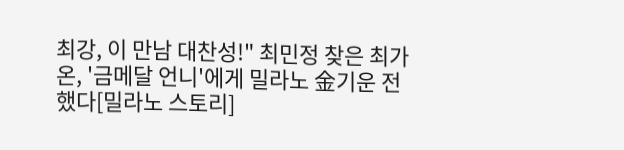최강, 이 만남 대찬성!" 최민정 찾은 최가온, '금메달 언니'에게 밀라노 金기운 전했다[밀라노 스토리]